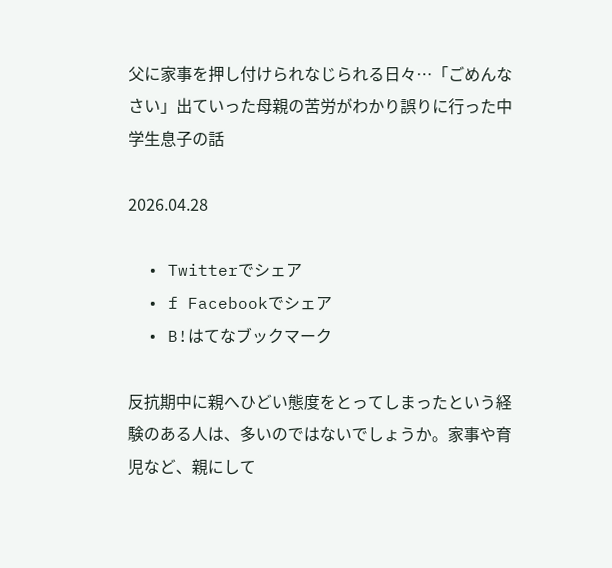父に家事を押し付けられなじられる日々…「ごめんなさい」出ていった母親の苦労がわかり誤りに行った中学生息子の話

2026.04.28

  • Twitterでシェア
  • f Facebookでシェア
  • B!はてなブックマーク

反抗期中に親へひどい態度をとってしまったという経験のある人は、多いのではないでしょうか。家事や育児など、親にして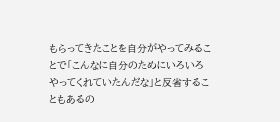もらってきたことを自分がやってみることで「こんなに自分のためにいろいろやってくれていたんだな」と反省することもあるの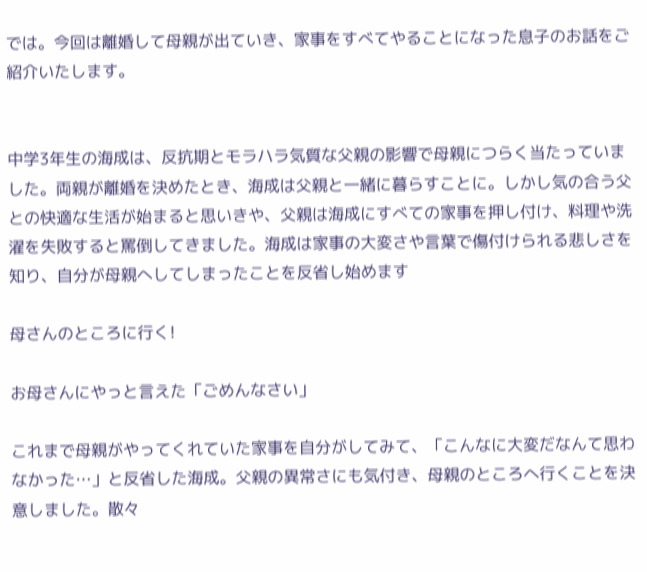では。今回は離婚して母親が出ていき、家事をすべてやることになった息子のお話をご紹介いたします。


中学3年生の海成は、反抗期とモラハラ気質な父親の影響で母親につらく当たっていました。両親が離婚を決めたとき、海成は父親と一緒に暮らすことに。しかし気の合う父との快適な生活が始まると思いきや、父親は海成にすべての家事を押し付け、料理や洗濯を失敗すると罵倒してきました。海成は家事の大変さや言葉で傷付けられる悲しさを知り、自分が母親へしてしまったことを反省し始めます

母さんのところに行く!

お母さんにやっと言えた「ごめんなさい」

これまで母親がやってくれていた家事を自分がしてみて、「こんなに大変だなんて思わなかった…」と反省した海成。父親の異常さにも気付き、母親のところへ行くことを決意しました。散々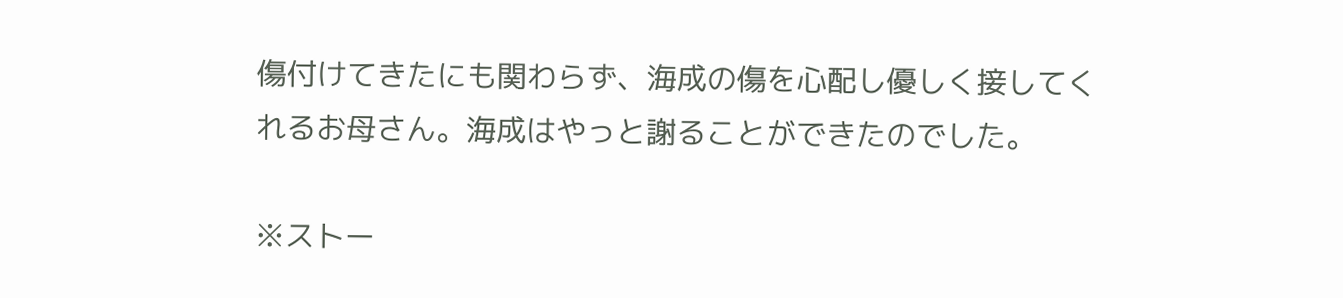傷付けてきたにも関わらず、海成の傷を心配し優しく接してくれるお母さん。海成はやっと謝ることができたのでした。

※ストー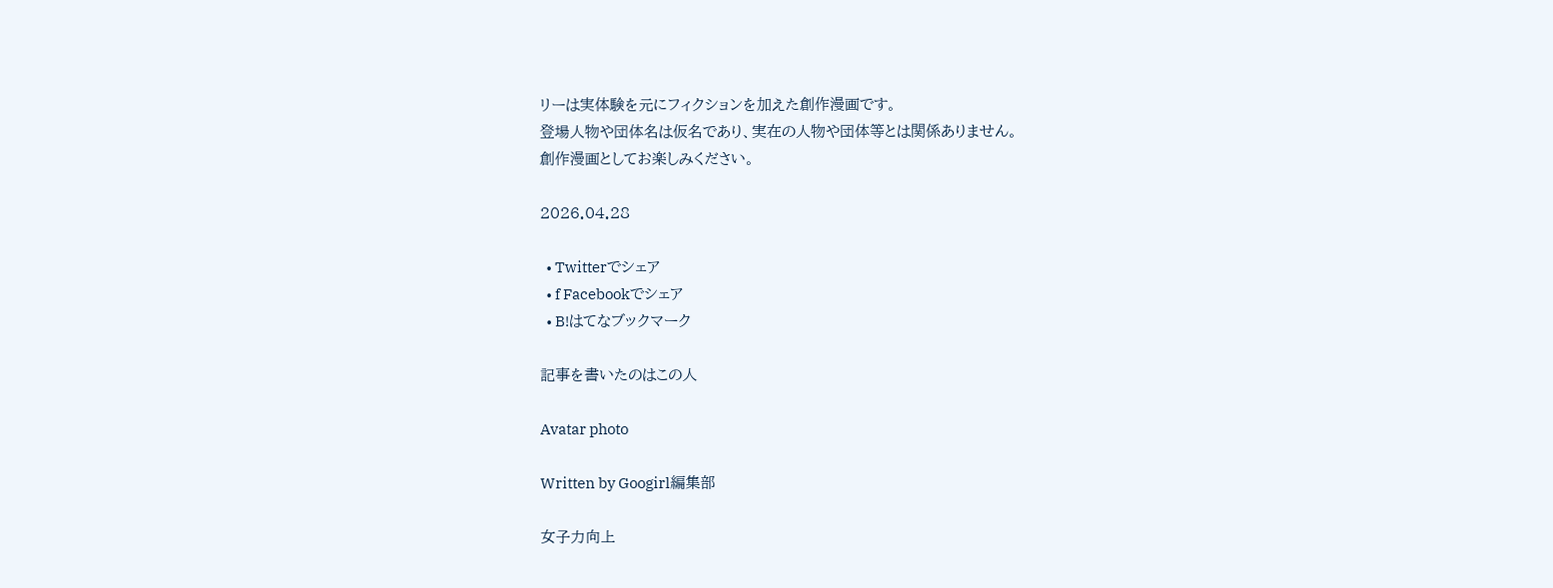リーは実体験を元にフィクションを加えた創作漫画です。
登場人物や団体名は仮名であり、実在の人物や団体等とは関係ありません。
創作漫画としてお楽しみください。

2026.04.28

  • Twitterでシェア
  • f Facebookでシェア
  • B!はてなブックマーク

記事を書いたのはこの人

Avatar photo

Written by Googirl編集部

女子力向上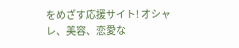をめざす応援サイト! オシャレ、美容、恋愛な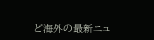ど海外の最新ニュ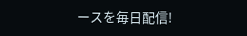ースを毎日配信!